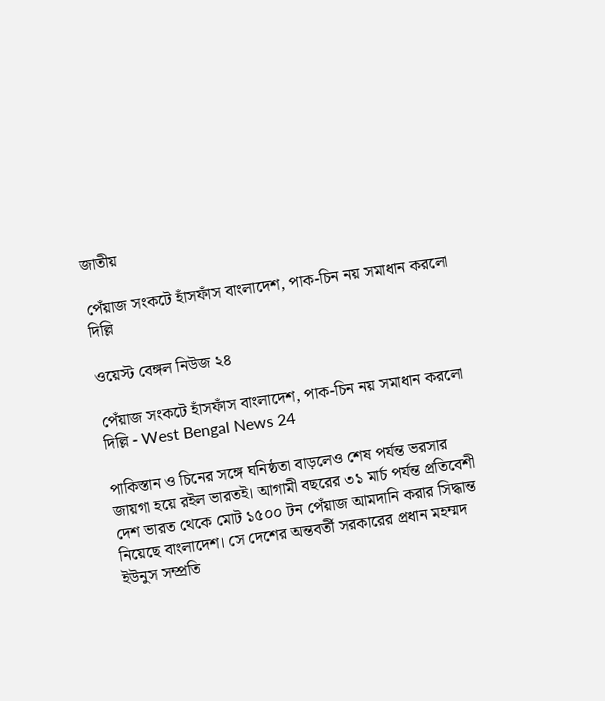জাতীয়

পেঁয়াজ সংকটে হাঁসফাঁস বাংলাদেশ, পাক-চিন নয় সমাধান করলো দিল্লি

ওয়েস্ট বেঙ্গল নিউজ ২৪

পেঁয়াজ সংকটে হাঁসফাঁস বাংলাদেশ, পাক-চিন নয় সমাধান করলো দিল্লি - West Bengal News 24

পাকিস্তান ও চিনের সঙ্গে ঘনিষ্ঠতা বাড়লেও শেষ পর্যন্ত ভরসার জায়গা হয়ে রইল ভারতই। আগামী বছরের ৩১ মার্চ পর্যন্ত প্রতিবেশী দেশ ভারত থেকে মোট ১৫০০ টন পেঁয়াজ আমদানি করার সিদ্ধান্ত নিয়েছে বাংলাদেশ। সে দেশের অন্তবর্তী সরকারের প্রধান মহম্মদ ইউনুস সম্প্রতি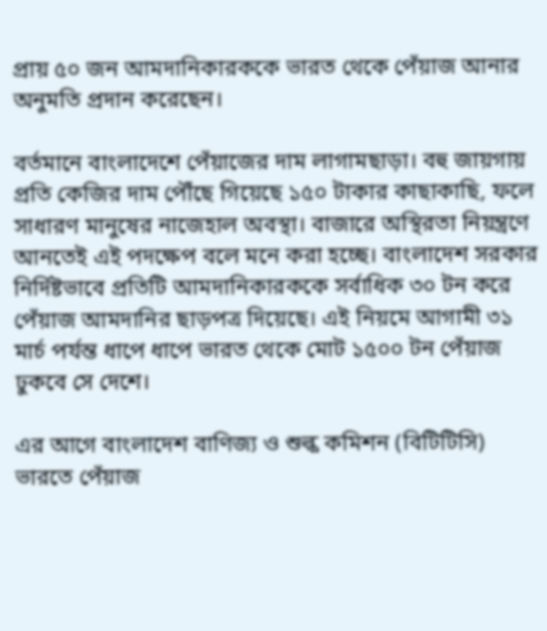প্রায় ৫০ জন আমদানিকারককে ভারত থেকে পেঁয়াজ আনার অনুমতি প্রদান করেছেন।

বর্তমানে বাংলাদেশে পেঁয়াজের দাম লাগামছাড়া। বহু জায়গায় প্রতি কেজির দাম পৌঁছে গিয়েছে ১৫০ টাকার কাছাকাছি, ফলে সাধারণ মানুষের নাজেহাল অবস্থা। বাজারে অস্থিরতা নিয়ন্ত্রণে আনতেই এই পদক্ষেপ বলে মনে করা হচ্ছে। বাংলাদেশ সরকার নির্দিষ্টভাবে প্রতিটি আমদানিকারককে সর্বাধিক ৩০ টন করে পেঁয়াজ আমদানির ছাড়পত্র দিয়েছে। এই নিয়মে আগামী ৩১ মার্চ পর্যন্ত ধাপে ধাপে ভারত থেকে মোট ১৫০০ টন পেঁয়াজ ঢুকবে সে দেশে।

এর আগে বাংলাদেশ বাণিজ্য ও শুল্ক কমিশন (বিটিটিসি) ভারতে পেঁয়াজ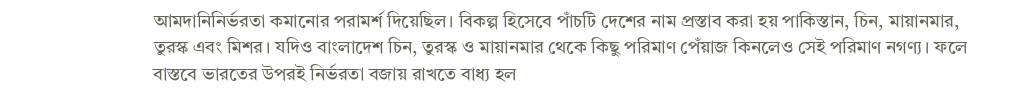আমদানিনির্ভরতা কমানোর পরামর্শ দিয়েছিল। বিকল্প হিসেবে পাঁচটি দেশের নাম প্রস্তাব করা হয় পাকিস্তান, চিন, মায়ানমার, তুরস্ক এবং মিশর। যদিও বাংলাদেশ চিন, তুরস্ক ও মায়ানমার থেকে কিছু পরিমাণ পেঁয়াজ কিনলেও সেই পরিমাণ নগণ্য। ফলে বাস্তবে ভারতের উপরই নির্ভরতা বজায় রাখতে বাধ্য হল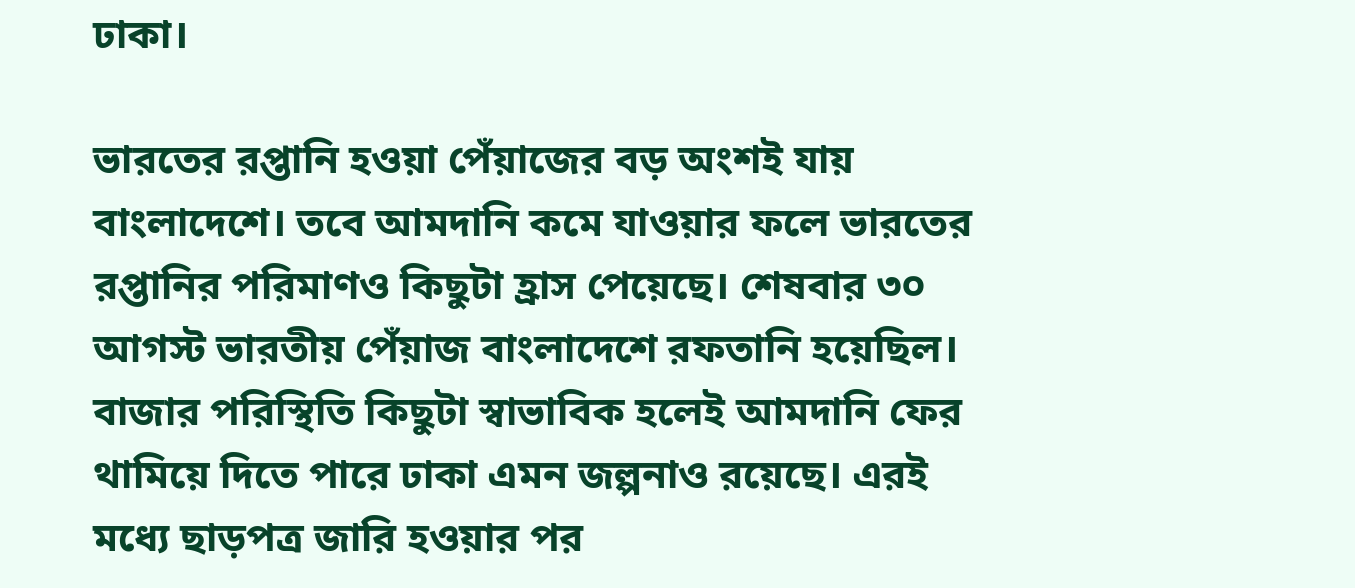ঢাকা।

ভারতের রপ্তানি হওয়া পেঁয়াজের বড় অংশই যায় বাংলাদেশে। তবে আমদানি কমে যাওয়ার ফলে ভারতের রপ্তানির পরিমাণও কিছুটা হ্রাস পেয়েছে। শেষবার ৩০ আগস্ট ভারতীয় পেঁয়াজ বাংলাদেশে রফতানি হয়েছিল। বাজার পরিস্থিতি কিছুটা স্বাভাবিক হলেই আমদানি ফের থামিয়ে দিতে পারে ঢাকা এমন জল্পনাও রয়েছে। এরই মধ্যে ছাড়পত্র জারি হওয়ার পর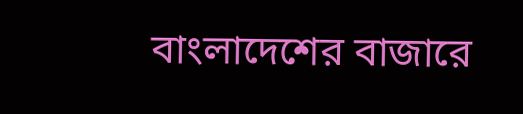বাংলাদেশের বাজারে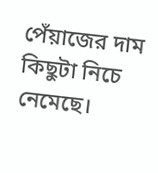পেঁয়াজের দাম কিছুটা নিচে নেমেছে।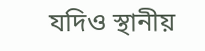যদিও স্থানীয়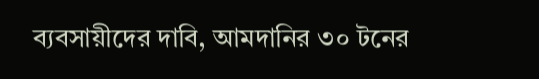ব্যবসায়ীদের দাবি, আমদানির ৩০ টনের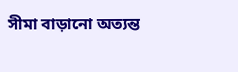সীমা বাড়ানো অত্যন্ত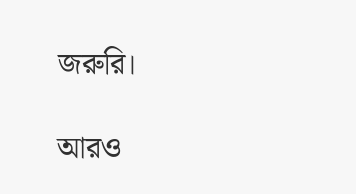জরুরি।

আরও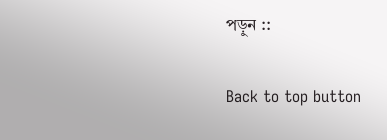পড়ুন ::

Back to top button